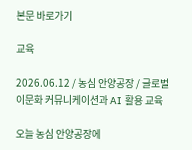본문 바로가기

교육

2026.06.12 / 농심 안양공장 / 글로벌 이문화 커뮤니케이션과 AI 활용 교육

오늘 농심 안양공장에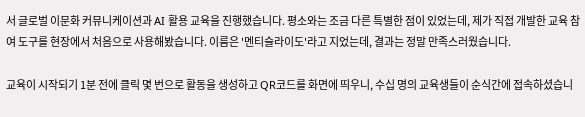서 글로벌 이문화 커뮤니케이션과 AI 활용 교육을 진행했습니다. 평소와는 조금 다른 특별한 점이 있었는데, 제가 직접 개발한 교육 참여 도구를 현장에서 처음으로 사용해봤습니다. 이름은 '멘티슬라이도'라고 지었는데, 결과는 정말 만족스러웠습니다.

교육이 시작되기 1분 전에 클릭 몇 번으로 활동을 생성하고 QR코드를 화면에 띄우니, 수십 명의 교육생들이 순식간에 접속하셨습니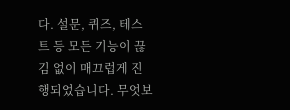다. 설문, 퀴즈, 테스트 등 모든 기능이 끊김 없이 매끄럽게 진행되었습니다. 무엇보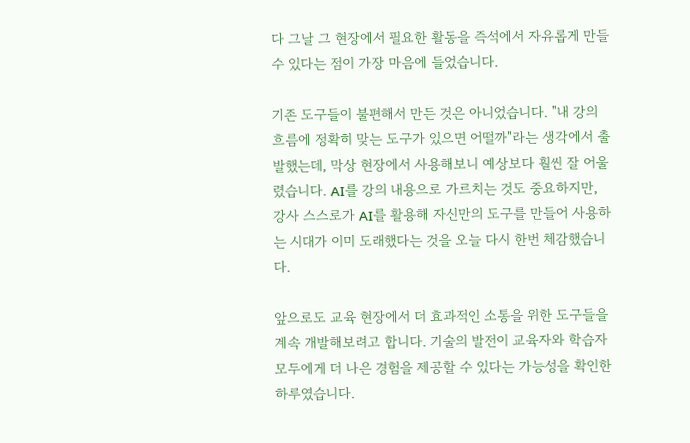다 그날 그 현장에서 필요한 활동을 즉석에서 자유롭게 만들 수 있다는 점이 가장 마음에 들었습니다.

기존 도구들이 불편해서 만든 것은 아니었습니다. "내 강의 흐름에 정확히 맞는 도구가 있으면 어떨까"라는 생각에서 출발했는데, 막상 현장에서 사용해보니 예상보다 훨씬 잘 어울렸습니다. AI를 강의 내용으로 가르치는 것도 중요하지만, 강사 스스로가 AI를 활용해 자신만의 도구를 만들어 사용하는 시대가 이미 도래했다는 것을 오늘 다시 한번 체감했습니다.

앞으로도 교육 현장에서 더 효과적인 소통을 위한 도구들을 계속 개발해보려고 합니다. 기술의 발전이 교육자와 학습자 모두에게 더 나은 경험을 제공할 수 있다는 가능성을 확인한 하루였습니다.